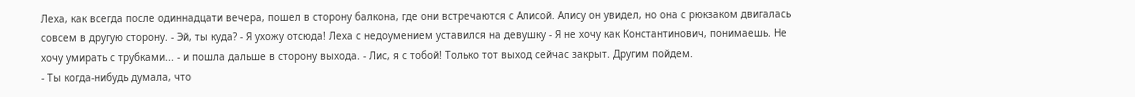Леха, как всегда после одиннадцати вечера, пошел в сторону балкона, где они встречаются с Алисой. Алису он увидел, но она с рюкзаком двигалась совсем в другую сторону. - Эй, ты куда? - Я ухожу отсюда! Леха с недоумением уставился на девушку - Я не хочу как Константинович, понимаешь. Не хочу умирать с трубками... - и пошла дальше в сторону выхода. - Лис, я с тобой! Только тот выход сейчас закрыт. Другим пойдем.
- Ты когда-нибудь думала, что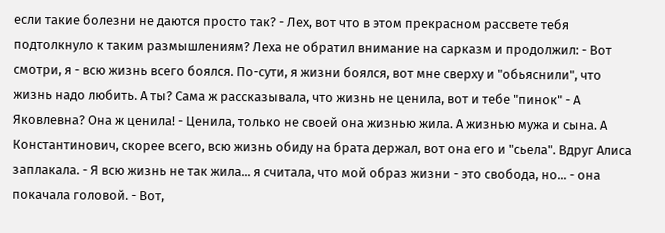если такие болезни не даются просто так? - Лех, вот что в этом прекрасном рассвете тебя подтолкнуло к таким размышлениям? Леха не обратил внимание на сарказм и продолжил: - Вот смотри, я - всю жизнь всего боялся. По-сути, я жизни боялся, вот мне сверху и "обьяснили", что жизнь надо любить. А ты? Сама ж рассказывала, что жизнь не ценила, вот и тебе "пинок" - А Яковлевна? Она ж ценила! - Ценила, только не своей она жизнью жила. А жизнью мужа и сына. А Константинович, скорее всего, всю жизнь обиду на брата держал, вот она его и "сьела". Вдруг Алиса заплакала. - Я всю жизнь не так жила... я считала, что мой образ жизни - это свобода, но... - она покачала головой. - Вот,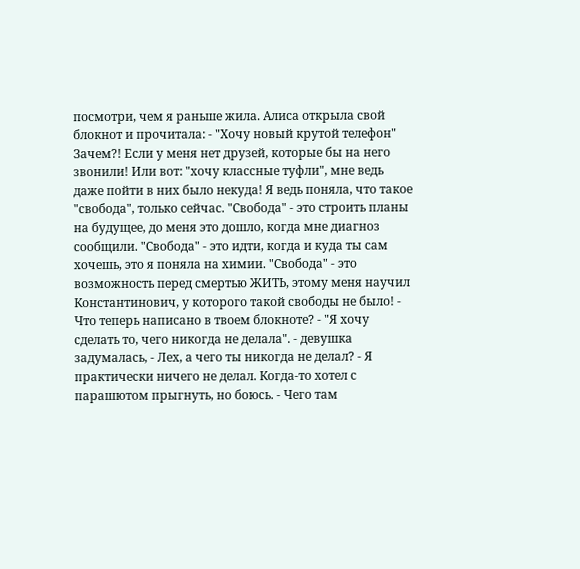посмотри, чем я раньше жила. Алиса открыла свой блокнот и прочитала: - "Хочу новый крутой телефон" Зачем?! Если у меня нет друзей, которые бы на него звонили! Или вот: "хочу классные туфли", мне ведь даже пойти в них было некуда! Я ведь поняла, что такое "свобода", только сейчас. "Свобода" - это строить планы на будущее, до меня это дошло, когда мне диагноз сообщили. "Свобода" - это идти, когда и куда ты сам хочешь, это я поняла на химии. "Свобода" - это возможность перед смертью ЖИТЬ, этому меня научил Константинович, у которого такой свободы не было! - Что теперь написано в твоем блокноте? - "Я хочу сделать то, чего никогда не делала". - девушка задумалась, - Лех, а чего ты никогда не делал? - Я практически ничего не делал. Когда-то хотел с парашютом прыгнуть, но боюсь. - Чего там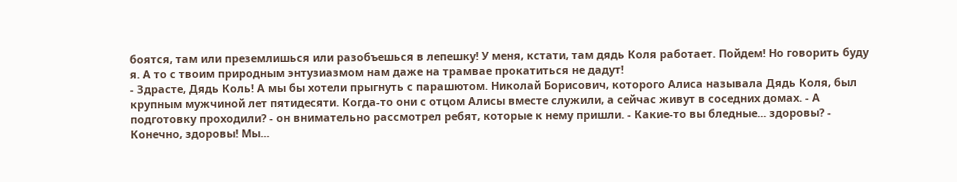боятся, там или преземлишься или разобъешься в лепешку! У меня, кстати, там дядь Коля работает. Пойдем! Но говорить буду я. А то с твоим природным энтузиазмом нам даже на трамвае прокатиться не дадут!
- Здрасте, Дядь Коль! А мы бы хотели прыгнуть с парашютом. Николай Борисович, которого Алиса называла Дядь Коля, был крупным мужчиной лет пятидесяти. Когда-то они с отцом Алисы вместе служили, а сейчас живут в соседних домах. - А подготовку проходили? - он внимательно рассмотрел ребят, которые к нему пришли. - Какие-то вы бледные... здоровы? - Конечно, здоровы! Мы...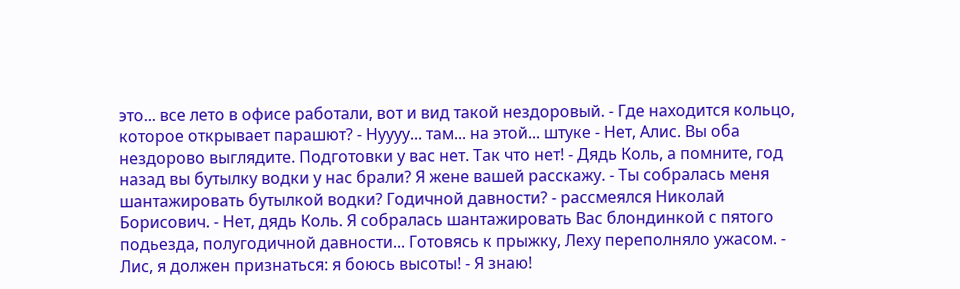это... все лето в офисе работали, вот и вид такой нездоровый. - Где находится кольцо, которое открывает парашют? - Нуууу... там... на этой... штуке - Нет, Алис. Вы оба нездорово выглядите. Подготовки у вас нет. Так что нет! - Дядь Коль, а помните, год назад вы бутылку водки у нас брали? Я жене вашей расскажу. - Ты собралась меня шантажировать бутылкой водки? Годичной давности? - рассмеялся Николай Борисович. - Нет, дядь Коль. Я собралась шантажировать Вас блондинкой с пятого подьезда, полугодичной давности... Готовясь к прыжку, Леху переполняло ужасом. - Лис, я должен признаться: я боюсь высоты! - Я знаю!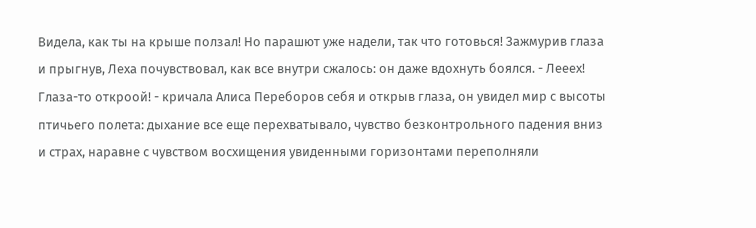Видела, как ты на крыше ползал! Но парашют уже надели, так что готовься! Зажмурив глаза и прыгнув, Леха почувствовал, как все внутри сжалось: он даже вдохнуть боялся. - Лееех! Глаза-то откроой! - кричала Алиса Переборов себя и открыв глаза, он увидел мир с высоты птичьего полета: дыхание все еще перехватывало, чувство безконтрольного падения вниз и страх, наравне с чувством восхищения увиденными горизонтами переполняли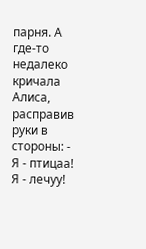парня. А где-то недалеко кричала Алиса, расправив руки в стороны: - Я - птицаа! Я - лечуу!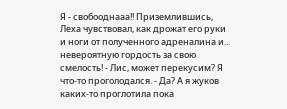Я - свобооднааа!! Приземлившись, Леха чувствовал, как дрожат его руки и ноги от полученного адреналина и... невероятную гордость за свою смелость! - Лис, может перекусим? Я что-то проголодался. - Да? А я жуков каких-то проглотила пока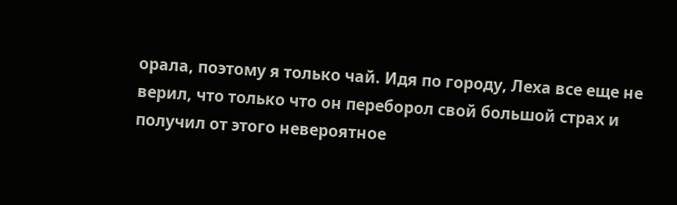орала, поэтому я только чай. Идя по городу, Леха все еще не верил, что только что он переборол свой большой страх и получил от этого невероятное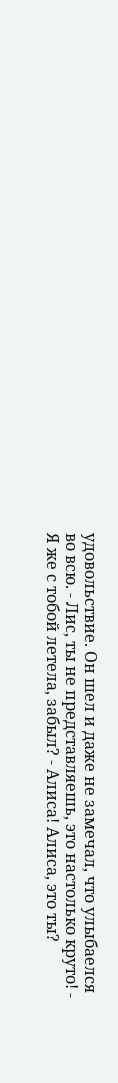удовольствие. Он шел и даже не замечал, что улыбаелся во всю. - Лис, ты не представляешь, это настолько круто! - Я же с тобой летела, забыл? - Алиса! Алиса, это ты?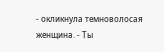- окликнула темноволосая женщина. - Ты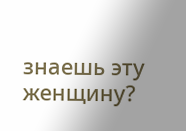знаешь эту женщину?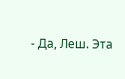- Да, Леш. Эта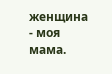женщина - моя мама.